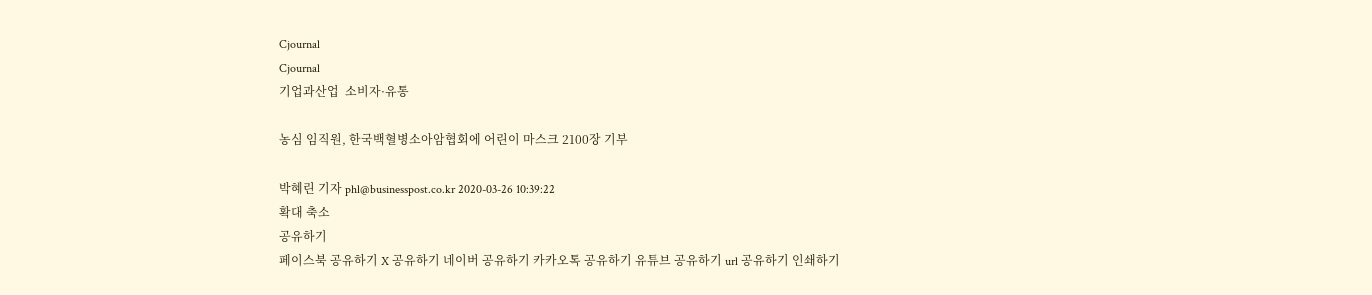Cjournal
Cjournal
기업과산업  소비자·유통

농심 임직원, 한국백혈병소아암협회에 어린이 마스크 2100장 기부

박혜린 기자 phl@businesspost.co.kr 2020-03-26 10:39:22
확대 축소
공유하기
페이스북 공유하기 X 공유하기 네이버 공유하기 카카오톡 공유하기 유튜브 공유하기 url 공유하기 인쇄하기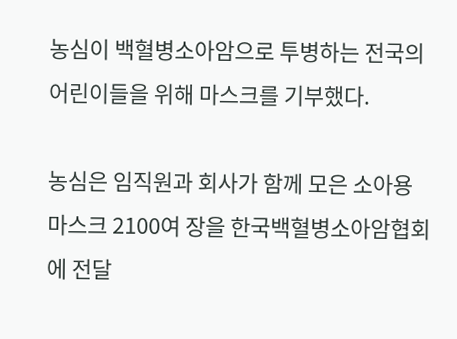농심이 백혈병소아암으로 투병하는 전국의 어린이들을 위해 마스크를 기부했다.

농심은 임직원과 회사가 함께 모은 소아용 마스크 2100여 장을 한국백혈병소아암협회에 전달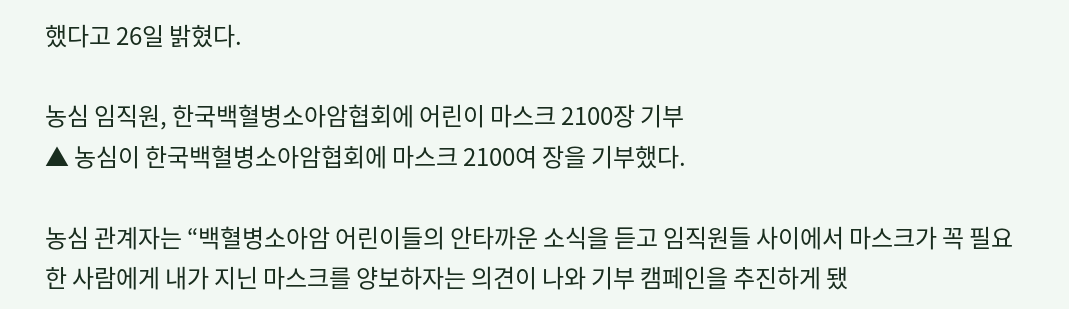했다고 26일 밝혔다.

농심 임직원, 한국백혈병소아암협회에 어린이 마스크 2100장 기부
▲ 농심이 한국백혈병소아암협회에 마스크 2100여 장을 기부했다.

농심 관계자는 “백혈병소아암 어린이들의 안타까운 소식을 듣고 임직원들 사이에서 마스크가 꼭 필요한 사람에게 내가 지닌 마스크를 양보하자는 의견이 나와 기부 캠페인을 추진하게 됐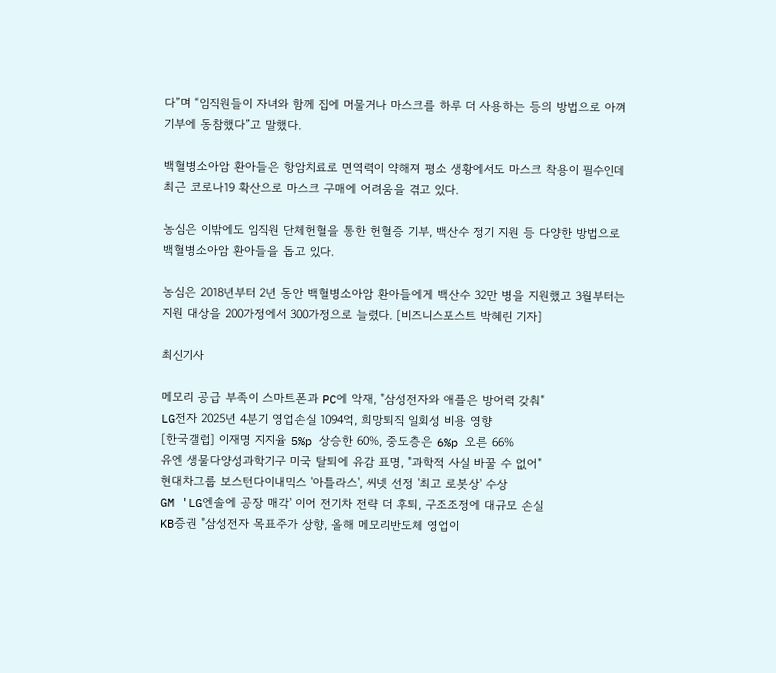다”며 “임직원들이 자녀와 함께 집에 머물거나 마스크를 하루 더 사용하는 등의 방법으로 아껴 기부에 동참했다”고 말했다.

백혈병소아암 환아들은 항암치료로 면역력이 약해져 평소 생황에서도 마스크 착용이 필수인데 최근 코로나19 확산으로 마스크 구매에 어려움을 겪고 있다.

농심은 이밖에도 임직원 단체헌혈을 통한 헌혈증 기부, 백산수 정기 지원 등 다양한 방법으로 백혈병소아암 환아들을 돕고 있다.

농심은 2018년부터 2년 동안 백혈병소아암 환아들에게 백산수 32만 병을 지원했고 3월부터는 지원 대상을 200가정에서 300가정으로 늘렸다. [비즈니스포스트 박혜린 기자]

최신기사

메모리 공급 부족이 스마트폰과 PC에 악재, "삼성전자와 애플은 방어력 갖춰"
LG전자 2025년 4분기 영업손실 1094억, 희망퇴직 일회성 비용 영향
[한국갤럽] 이재명 지지율 5%p 상승한 60%, 중도층은 6%p 오른 66%
유엔 생물다양성과학기구 미국 탈퇴에 유감 표명, "과학적 사실 바꿀 수 없어"
현대차그룹 보스턴다이내믹스 '아틀라스', 씨넷 선정 '최고 로봇상' 수상
GM 'LG엔솔에 공장 매각' 이어 전기차 전략 더 후퇴, 구조조정에 대규모 손실
KB증권 "삼성전자 목표주가 상향, 올해 메모리반도체 영업이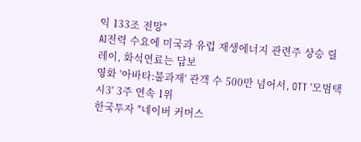익 133조 전망"
AI전력 수요에 미국과 유럽 재생에너지 관련주 상승 릴레이, 화석연료는 답보
영화 '아바타:불과재' 관객 수 500만 넘어서, OTT '모범택시3' 3주 연속 1위
한국투자 "네이버 커머스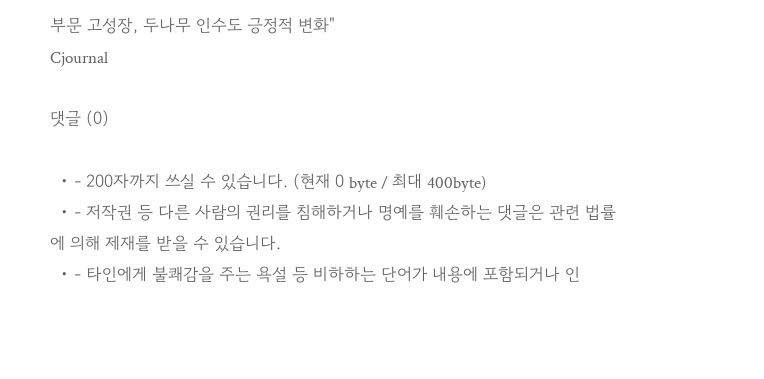부문 고성장, 두나무 인수도 긍정적 변화"
Cjournal

댓글 (0)

  • - 200자까지 쓰실 수 있습니다. (현재 0 byte / 최대 400byte)
  • - 저작권 등 다른 사람의 권리를 침해하거나 명예를 훼손하는 댓글은 관련 법률에 의해 제재를 받을 수 있습니다.
  • - 타인에게 불쾌감을 주는 욕설 등 비하하는 단어가 내용에 포함되거나 인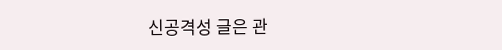신공격성 글은 관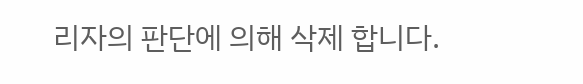리자의 판단에 의해 삭제 합니다.